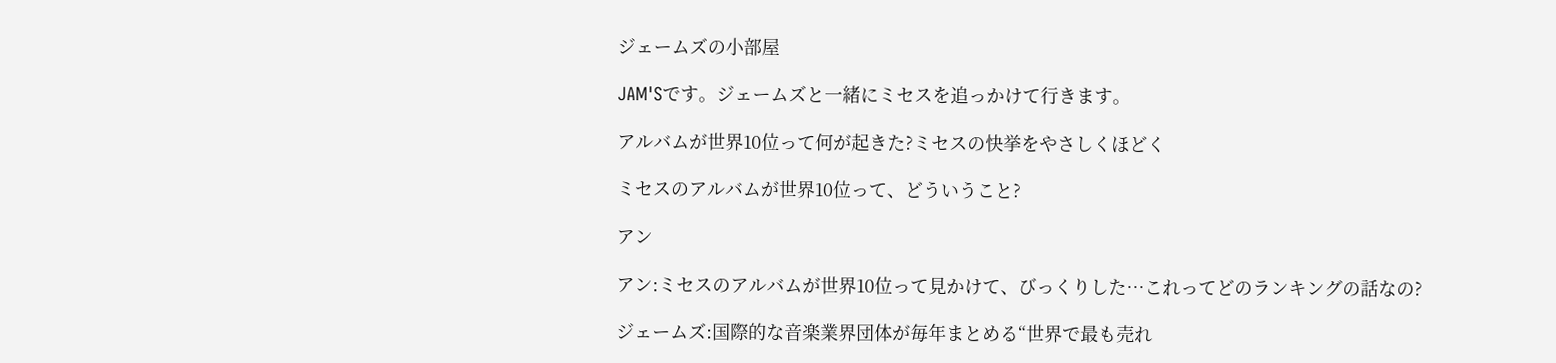ジェームズの小部屋

JAM'Sです。ジェームズと一緒にミセスを追っかけて行きます。

アルバムが世界10位って何が起きた?ミセスの快挙をやさしくほどく

ミセスのアルバムが世界10位って、どういうこと?

アン

アン:ミセスのアルバムが世界10位って見かけて、びっくりした…これってどのランキングの話なの?

ジェームズ:国際的な音楽業界団体が毎年まとめる“世界で最も売れ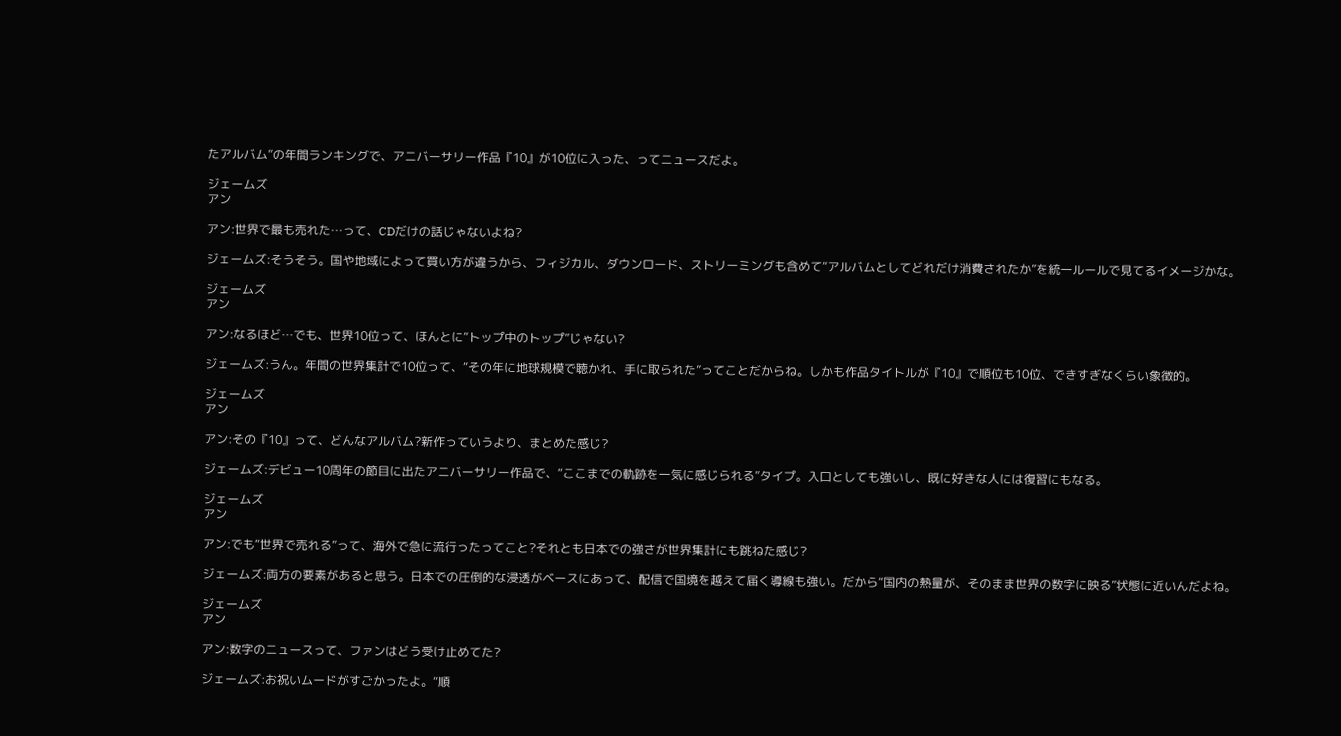たアルバム”の年間ランキングで、アニバーサリー作品『10』が10位に入った、ってニュースだよ。

ジェームズ
アン

アン:世界で最も売れた…って、CDだけの話じゃないよね?

ジェームズ:そうそう。国や地域によって買い方が違うから、フィジカル、ダウンロード、ストリーミングも含めて“アルバムとしてどれだけ消費されたか”を統一ルールで見てるイメージかな。

ジェームズ
アン

アン:なるほど…でも、世界10位って、ほんとに“トップ中のトップ”じゃない?

ジェームズ:うん。年間の世界集計で10位って、“その年に地球規模で聴かれ、手に取られた”ってことだからね。しかも作品タイトルが『10』で順位も10位、できすぎなくらい象徴的。

ジェームズ
アン

アン:その『10』って、どんなアルバム?新作っていうより、まとめた感じ?

ジェームズ:デビュー10周年の節目に出たアニバーサリー作品で、“ここまでの軌跡を一気に感じられる”タイプ。入口としても強いし、既に好きな人には復習にもなる。

ジェームズ
アン

アン:でも“世界で売れる”って、海外で急に流行ったってこと?それとも日本での強さが世界集計にも跳ねた感じ?

ジェームズ:両方の要素があると思う。日本での圧倒的な浸透がベースにあって、配信で国境を越えて届く導線も強い。だから“国内の熱量が、そのまま世界の数字に映る”状態に近いんだよね。

ジェームズ
アン

アン:数字のニュースって、ファンはどう受け止めてた?

ジェームズ:お祝いムードがすごかったよ。“順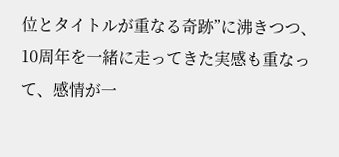位とタイトルが重なる奇跡”に沸きつつ、10周年を一緒に走ってきた実感も重なって、感情が一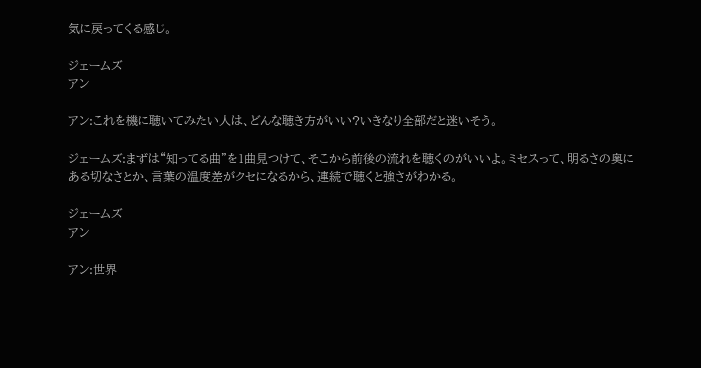気に戻ってくる感じ。

ジェームズ
アン

アン:これを機に聴いてみたい人は、どんな聴き方がいい?いきなり全部だと迷いそう。

ジェームズ:まずは“知ってる曲”を1曲見つけて、そこから前後の流れを聴くのがいいよ。ミセスって、明るさの奥にある切なさとか、言葉の温度差がクセになるから、連続で聴くと強さがわかる。

ジェームズ
アン

アン:世界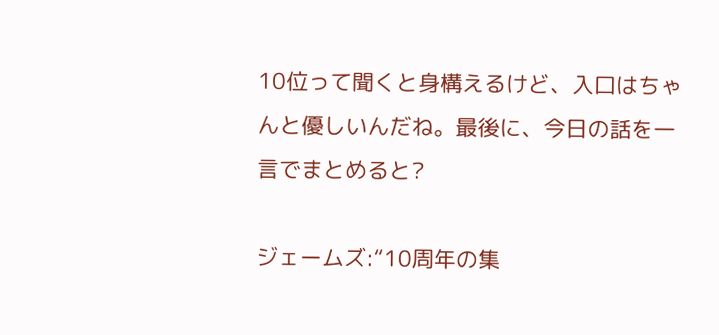10位って聞くと身構えるけど、入口はちゃんと優しいんだね。最後に、今日の話を一言でまとめると?

ジェームズ:“10周年の集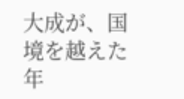大成が、国境を越えた年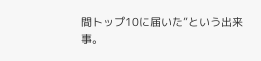間トップ10に届いた”という出来事。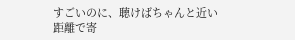すごいのに、聴けばちゃんと近い距離で寄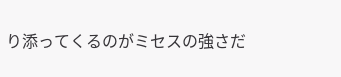り添ってくるのがミセスの強さだ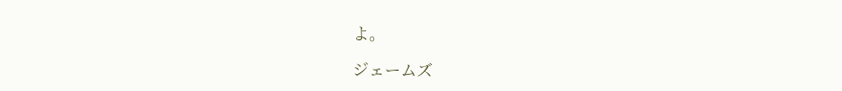よ。

ジェームズ